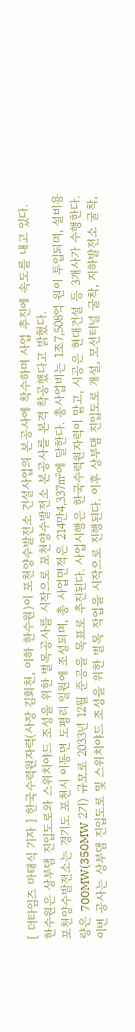[ 더타임즈 마태식 기자 ] 한국수력원자력(사장 김회천, 이하 한수원)이 포천양수발전소 건설사업의 본공사에 착수하며 사업 추진에 속도를 내고 있다.
한수원은 상부댐 진입도로와 스위치야드 조성을 위한 벌목공사를 시작으로 포천양수발전소 본공사를 본격 착공했다고 밝혔다.
포천양수발전소는 경기도 포천시 이동면 도평리 일원에 조성되며, 총 사업면적은 214만4,337㎡에 달한다. 총사업비는 1조7,508억 원이 투입되며, 설비용량은 700MW(350MW 2기) 규모로 2033년 12월 준공을 목표로 추진된다. 사업시행은 한국수력원자력이 맡고, 시공은 현대건설 등 3개사가 수행한다.
이번 공사는 상부댐 진입도로 및 스위치야드 조성을 위한 벌목 작업을 시작으로 진행된다. 이후 상부댐 진입도로 개설, 모선터널 굴착, 지하발전소 굴착,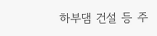하부댐 건설 등 주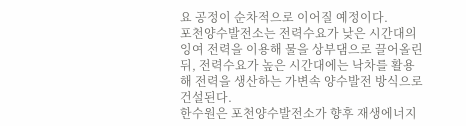요 공정이 순차적으로 이어질 예정이다.
포천양수발전소는 전력수요가 낮은 시간대의 잉여 전력을 이용해 물을 상부댐으로 끌어올린 뒤, 전력수요가 높은 시간대에는 낙차를 활용해 전력을 생산하는 가변속 양수발전 방식으로 건설된다.
한수원은 포천양수발전소가 향후 재생에너지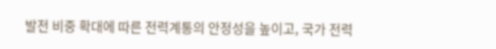발전 비중 확대에 따른 전력계통의 안정성을 높이고, 국가 전력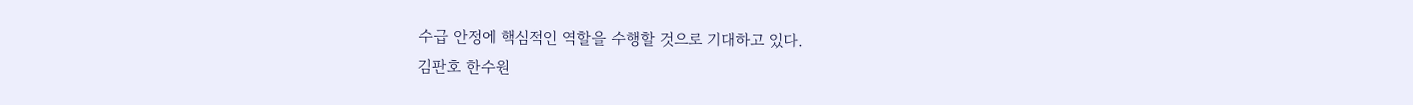수급 안정에 핵심적인 역할을 수행할 것으로 기대하고 있다.
김판호 한수원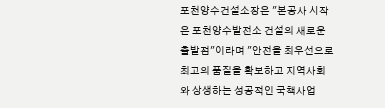포천양수건설소장은 "본공사 시작은 포천양수발전소 건설의 새로운 출발점"이라며 "안전을 최우선으로 최고의 품질을 확보하고 지역사회와 상생하는 성공적인 국책사업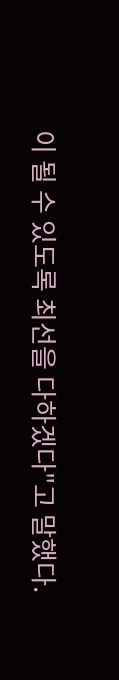이 될 수 있도록 최선을 다하겠다"고 말했다.